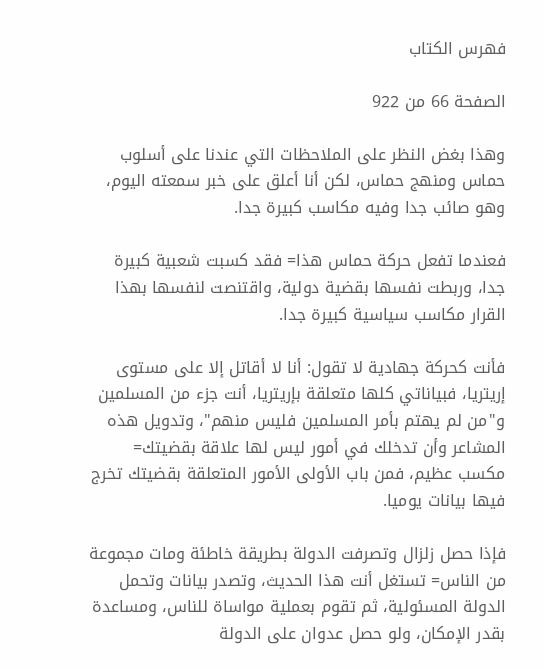فهرس الكتاب

الصفحة 66 من 922

وهذا بغض النظر على الملاحظات التي عندنا على أسلوب حماس ومنهج حماس، لكن أنا أعلق على خبر سمعته اليوم، وهو صائب جدا وفيه مكاسب كبيرة جدا.

فعندما تفعل حركة حماس هذا= فقد كسبت شعبية كبيرة جدا، وربطت نفسها بقضية دولية، واقتنصت لنفسها بهذا القرار مكاسب سياسية كبيرة جدا.

فأنت كحركة جهادية لا تقول: أنا لا أقاتل إلا على مستوى إريتريا، فبياناتي كلها متعلقة بإريتريا، أنت جزء من المسلمين و"من لم يهتم بأمر المسلمين فليس منهم"، وتدويل هذه المشاعر وأن تدخلك في أمور ليس لها علاقة بقضيتك= مكسب عظيم، فمن باب الأولى الأمور المتعلقة بقضيتك تخرج فيها بيانات يوميا.

فإذا حصل زلزال وتصرفت الدولة بطريقة خاطئة ومات مجموعة من الناس= تستغل أنت هذا الحديث، وتصدر بيانات وتحمل الدولة المسئولية، ثم تقوم بعملية مواساة للناس، ومساعدة بقدر الإمكان، ولو حصل عدوان على الدولة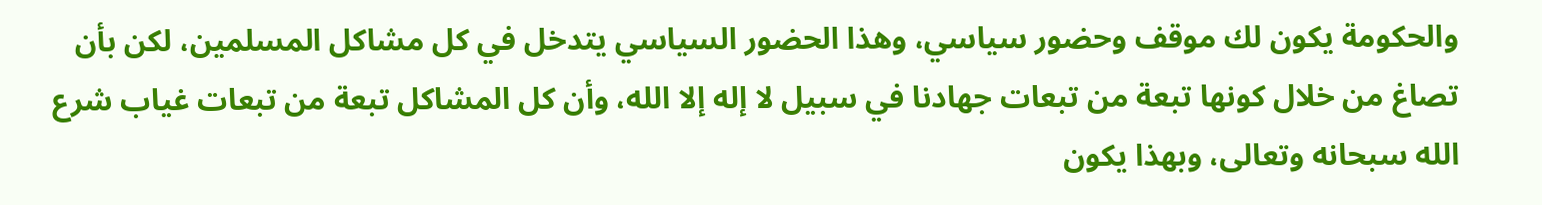والحكومة يكون لك موقف وحضور سياسي، وهذا الحضور السياسي يتدخل في كل مشاكل المسلمين، لكن بأن تصاغ من خلال كونها تبعة من تبعات جهادنا في سبيل لا إله إلا الله، وأن كل المشاكل تبعة من تبعات غياب شرع الله سبحانه وتعالى، وبهذا يكون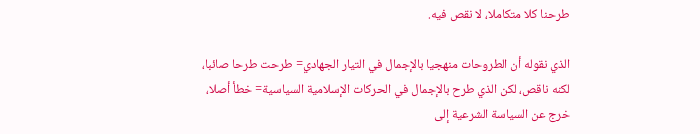طرحنا كلا متكاملا، لا نقص فيه.

الذي نقوله أن الطروحات منهجيا بالإجمال في التيار الجهادي= طرحت طرحا صائبا، لكنه ناقص، لكن الذي طرح بالإجمال في الحركات الإسلامية السياسية= خطأ أصلا، خرج عن السياسة الشرعية إلى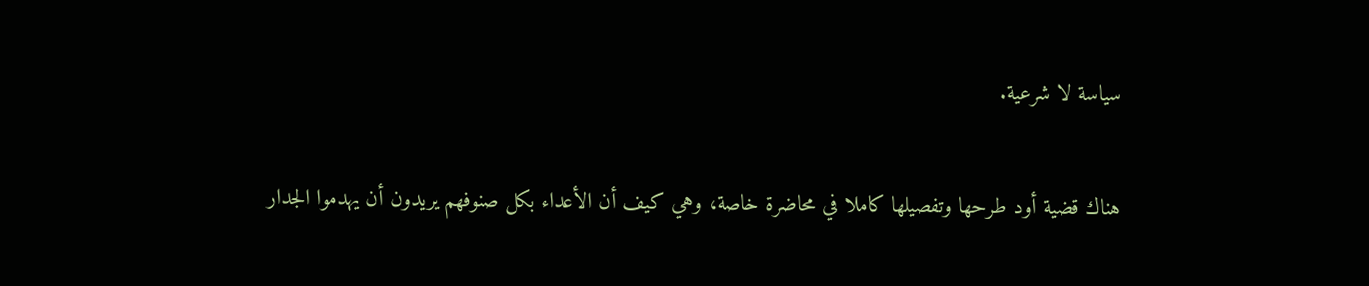سياسة لا شرعية.

هناك قضية أود طرحها وتفصيلها كاملا في محاضرة خاصة، وهي كيف أن الأعداء بكل صنوفهم يريدون أن يهدموا الجدار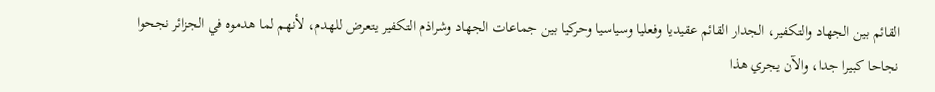القائم بين الجهاد والتكفير، الجدار القائم عقيديا وفعليا وسياسيا وحركيا بين جماعات الجهاد وشراذم التكفير يتعرض للهدم، لأنهم لما هدموه في الجزائر نجحوا نجاحا كبيرا جدا، والآن يجري هذا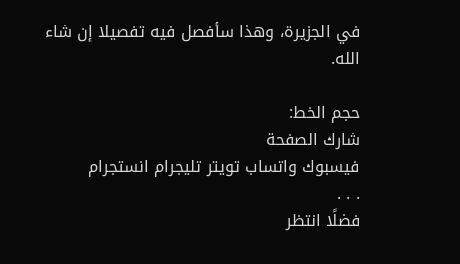في الجزيرة، وهذا سأفصل فيه تفصيلا إن شاء الله.

حجم الخط:
شارك الصفحة
فيسبوك واتساب تويتر تليجرام انستجرام
. . .
فضلًا انتظر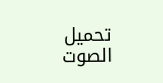تحميل الصوت